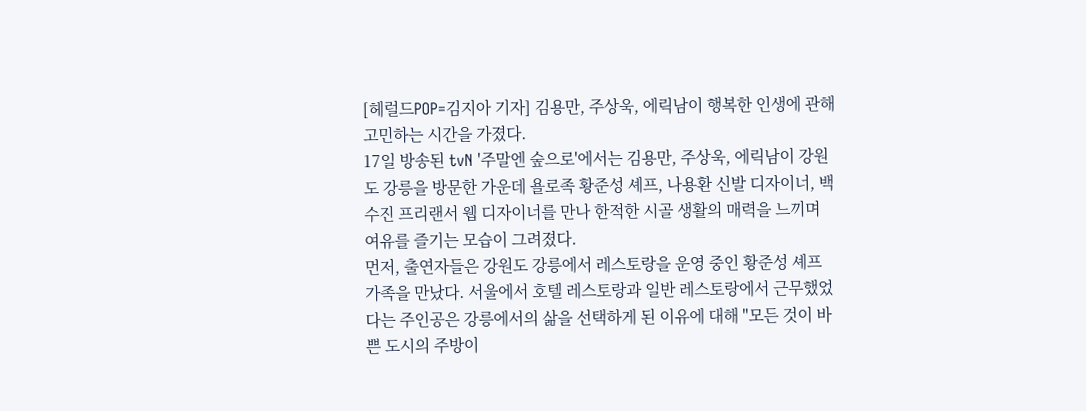[헤럴드POP=김지아 기자] 김용만, 주상욱, 에릭남이 행복한 인생에 관해 고민하는 시간을 가졌다.
17일 방송된 tvN '주말엔 숲으로'에서는 김용만, 주상욱, 에릭남이 강원도 강릉을 방문한 가운데 욜로족 황준성 셰프, 나용환 신발 디자이너, 백수진 프리랜서 웹 디자이너를 만나 한적한 시골 생활의 매력을 느끼며 여유를 즐기는 모습이 그려졌다.
먼저, 출연자들은 강원도 강릉에서 레스토랑을 운영 중인 황준성 셰프 가족을 만났다. 서울에서 호텔 레스토랑과 일반 레스토랑에서 근무했었다는 주인공은 강릉에서의 삶을 선택하게 된 이유에 대해 "모든 것이 바쁜 도시의 주방이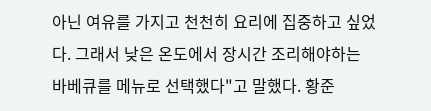아닌 여유를 가지고 천천히 요리에 집중하고 싶었다. 그래서 낮은 온도에서 장시간 조리해야하는 바베큐를 메뉴로 선택했다"고 말했다. 황준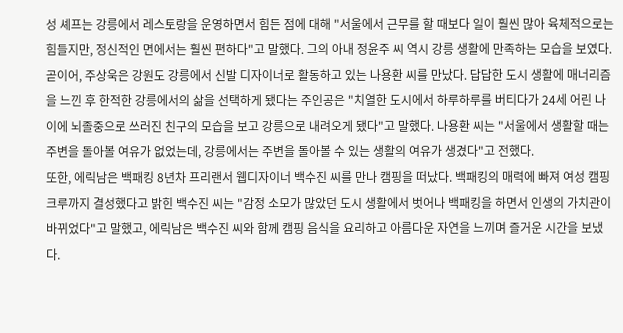성 셰프는 강릉에서 레스토랑을 운영하면서 힘든 점에 대해 "서울에서 근무를 할 때보다 일이 훨씬 많아 육체적으로는 힘들지만, 정신적인 면에서는 훨씬 편하다"고 말했다. 그의 아내 정윤주 씨 역시 강릉 생활에 만족하는 모습을 보였다.
곧이어, 주상욱은 강원도 강릉에서 신발 디자이너로 활동하고 있는 나용환 씨를 만났다. 답답한 도시 생활에 매너리즘을 느낀 후 한적한 강릉에서의 삶을 선택하게 됐다는 주인공은 "치열한 도시에서 하루하루를 버티다가 24세 어린 나이에 뇌졸중으로 쓰러진 친구의 모습을 보고 강릉으로 내려오게 됐다"고 말했다. 나용환 씨는 "서울에서 생활할 때는 주변을 돌아볼 여유가 없었는데, 강릉에서는 주변을 돌아볼 수 있는 생활의 여유가 생겼다"고 전했다.
또한, 에릭남은 백패킹 8년차 프리랜서 웹디자이너 백수진 씨를 만나 캠핑을 떠났다. 백패킹의 매력에 빠져 여성 캠핑 크루까지 결성했다고 밝힌 백수진 씨는 "감정 소모가 많았던 도시 생활에서 벗어나 백패킹을 하면서 인생의 가치관이 바뀌었다"고 말했고, 에릭남은 백수진 씨와 함께 캠핑 음식을 요리하고 아름다운 자연을 느끼며 즐거운 시간을 보냈다.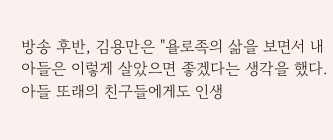방송 후반, 김용만은 "욜로족의 삶을 보면서 내 아들은 이렇게 살았으면 좋겠다는 생각을 했다. 아들 또래의 친구들에게도 인생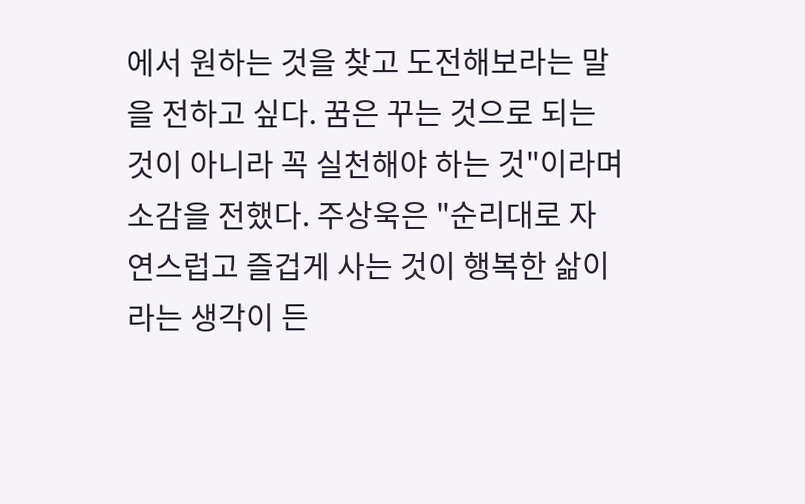에서 원하는 것을 찾고 도전해보라는 말을 전하고 싶다. 꿈은 꾸는 것으로 되는 것이 아니라 꼭 실천해야 하는 것"이라며 소감을 전했다. 주상욱은 "순리대로 자연스럽고 즐겁게 사는 것이 행복한 삶이라는 생각이 든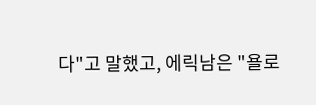다"고 말했고, 에릭남은 "욜로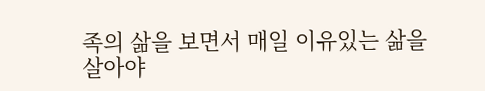족의 삶을 보면서 매일 이유있는 삶을 살아야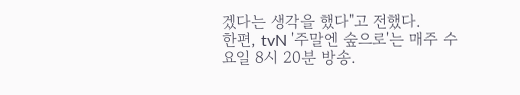겠다는 생각을 했다"고 전했다.
한편, tvN '주말엔 숲으로'는 매주 수요일 8시 20분 방송.